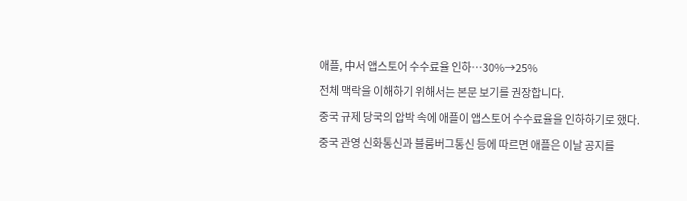애플, 中서 앱스토어 수수료율 인하…30%→25%
전체 맥락을 이해하기 위해서는 본문 보기를 권장합니다.
중국 규제 당국의 압박 속에 애플이 앱스토어 수수료율을 인하하기로 했다.
중국 관영 신화통신과 블룸버그통신 등에 따르면 애플은 이날 공지를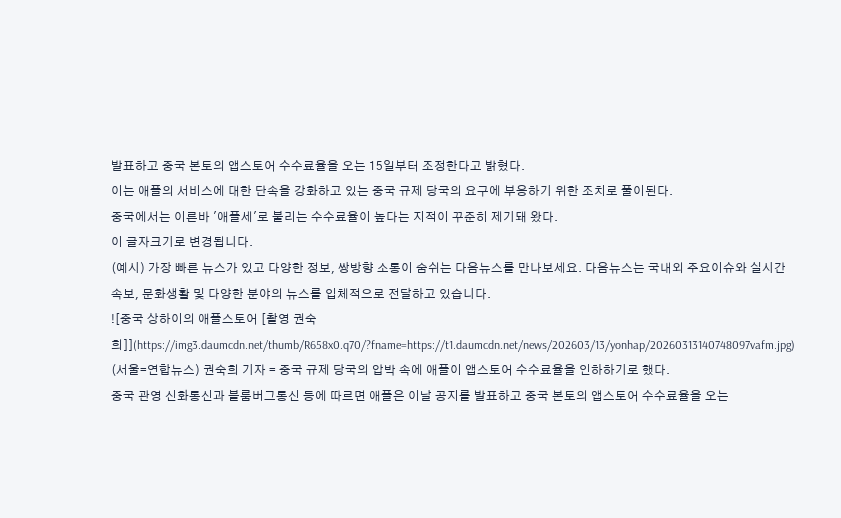발표하고 중국 본토의 앱스토어 수수료율을 오는 15일부터 조정한다고 밝혔다.
이는 애플의 서비스에 대한 단속을 강화하고 있는 중국 규제 당국의 요구에 부응하기 위한 조치로 풀이된다.
중국에서는 이른바 '애플세'로 불리는 수수료율이 높다는 지적이 꾸준히 제기돼 왔다.
이 글자크기로 변경됩니다.
(예시) 가장 빠른 뉴스가 있고 다양한 정보, 쌍방향 소통이 숨쉬는 다음뉴스를 만나보세요. 다음뉴스는 국내외 주요이슈와 실시간 속보, 문화생활 및 다양한 분야의 뉴스를 입체적으로 전달하고 있습니다.
![중국 상하이의 애플스토어 [촬영 권숙희]](https://img3.daumcdn.net/thumb/R658x0.q70/?fname=https://t1.daumcdn.net/news/202603/13/yonhap/20260313140748097vafm.jpg)
(서울=연합뉴스) 권숙희 기자 = 중국 규제 당국의 압박 속에 애플이 앱스토어 수수료율을 인하하기로 했다.
중국 관영 신화통신과 블룸버그통신 등에 따르면 애플은 이날 공지를 발표하고 중국 본토의 앱스토어 수수료율을 오는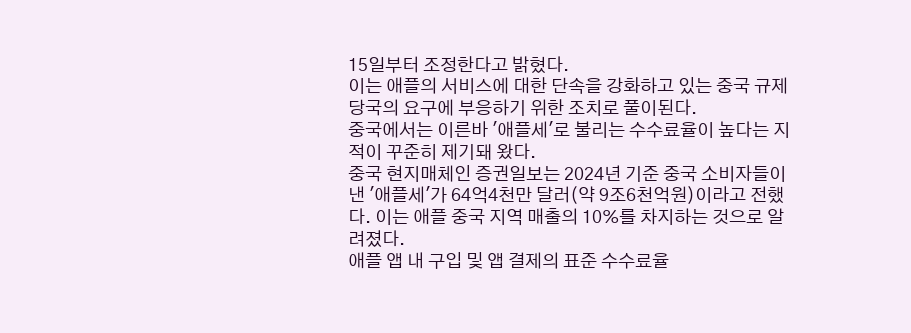15일부터 조정한다고 밝혔다.
이는 애플의 서비스에 대한 단속을 강화하고 있는 중국 규제 당국의 요구에 부응하기 위한 조치로 풀이된다.
중국에서는 이른바 '애플세'로 불리는 수수료율이 높다는 지적이 꾸준히 제기돼 왔다.
중국 현지매체인 증권일보는 2024년 기준 중국 소비자들이 낸 '애플세'가 64억4천만 달러(약 9조6천억원)이라고 전했다. 이는 애플 중국 지역 매출의 10%를 차지하는 것으로 알려졌다.
애플 앱 내 구입 및 앱 결제의 표준 수수료율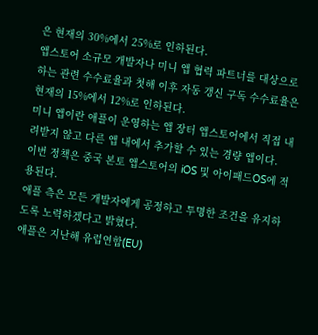은 현재의 30%에서 25%로 인하된다.
앱스토어 소규모 개발자나 미니 앱 협력 파트너를 대상으로 하는 관련 수수료율과 첫해 이후 자동 갱신 구독 수수료율은 현재의 15%에서 12%로 인하된다.
미니 앱이란 애플이 운영하는 앱 장터 앱스토어에서 직접 내려받지 않고 다른 앱 내에서 추가할 수 있는 경량 앱이다.
이번 정책은 중국 본토 앱스토어의 iOS 및 아이패드OS에 적용된다.
애플 측은 모든 개발자에게 공정하고 투명한 조건을 유지하도록 노력하겠다고 밝혔다.
애플은 지난해 유럽연합(EU)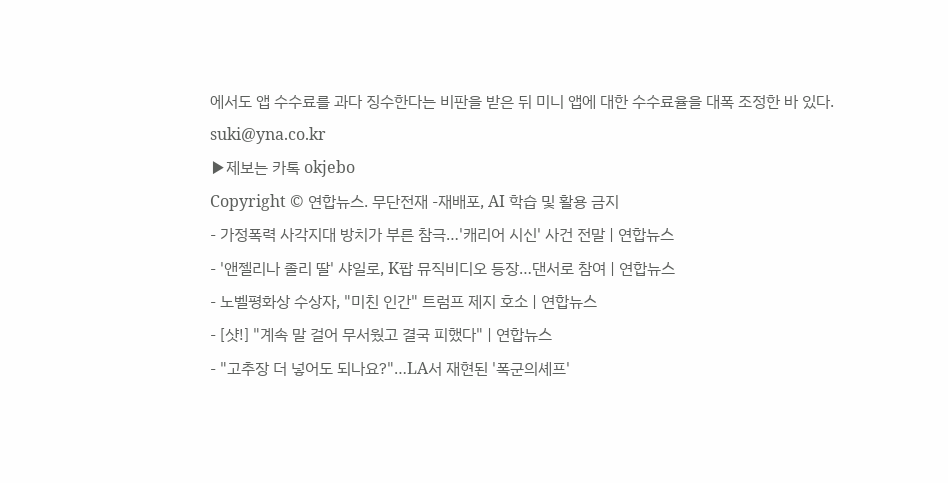에서도 앱 수수료를 과다 징수한다는 비판을 받은 뒤 미니 앱에 대한 수수료율을 대폭 조정한 바 있다.
suki@yna.co.kr
▶제보는 카톡 okjebo
Copyright © 연합뉴스. 무단전재 -재배포, AI 학습 및 활용 금지
- 가정폭력 사각지대 방치가 부른 참극…'캐리어 시신' 사건 전말 | 연합뉴스
- '앤젤리나 졸리 딸' 샤일로, K팝 뮤직비디오 등장…댄서로 참여 | 연합뉴스
- 노벨평화상 수상자, "미친 인간" 트럼프 제지 호소 | 연합뉴스
- [샷!] "계속 말 걸어 무서웠고 결국 피했다" | 연합뉴스
- "고추장 더 넣어도 되나요?"…LA서 재현된 '폭군의셰프'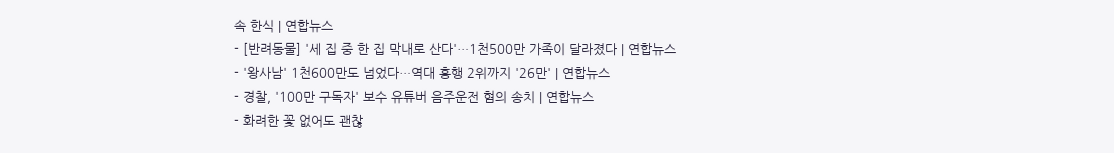속 한식 | 연합뉴스
- [반려동물] '세 집 중 한 집 막내로 산다'…1천500만 가족이 달라졌다 | 연합뉴스
- '왕사남' 1천600만도 넘었다…역대 흥행 2위까지 '26만' | 연합뉴스
- 경찰, '100만 구독자' 보수 유튜버 음주운전 혐의 송치 | 연합뉴스
- 화려한 꽃 없어도 괜찮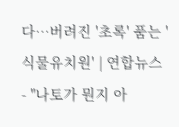다…버려진 '초록' 품는 '식물유치원' | 연합뉴스
- "나토가 뭔지 아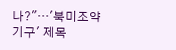나?"…'북미조약기구' 제목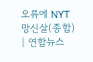오류에 NYT 망신살(종합) | 연합뉴스